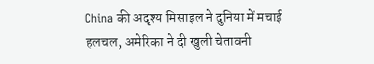China की अदृश्य मिसाइल ने दुनिया में मचाई हलचल, अमेरिका ने दी खुली चेतावनी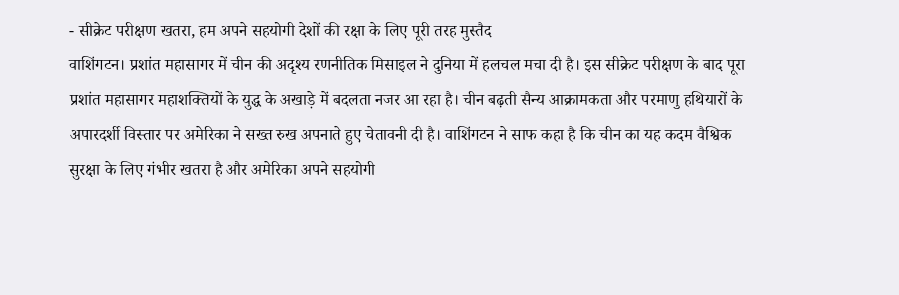- सीक्रेट परीक्षण खतरा, हम अपने सहयोगी देशों की रक्षा के लिए पूरी तरह मुस्तैद
वाशिंगटन। प्रशांत महासागर में चीन की अदृश्य रणनीतिक मिसाइल ने दुनिया में हलचल मचा दी है। इस सीक्रेट परीक्षण के बाद पूरा प्रशांत महासागर महाशक्तियों के युद्ध के अखाड़े में बदलता नजर आ रहा है। चीन बढ़ती सैन्य आक्रामकता और परमाणु हथियारों के अपारदर्शी विस्तार पर अमेरिका ने सख्त रुख अपनाते हुए चेतावनी दी है। वाशिंगटन ने साफ कहा है कि चीन का यह कदम वैश्विक सुरक्षा के लिए गंभीर खतरा है और अमेरिका अपने सहयोगी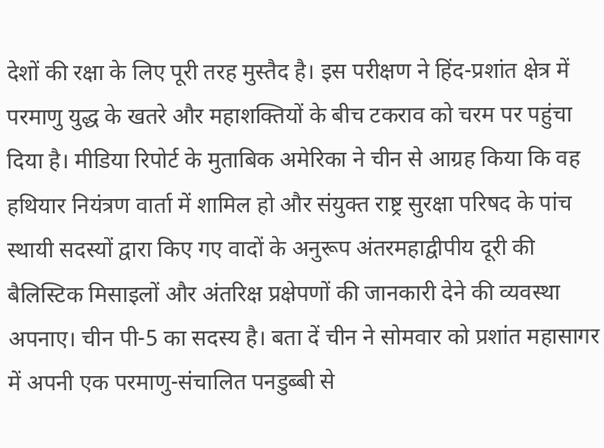देशों की रक्षा के लिए पूरी तरह मुस्तैद है। इस परीक्षण ने हिंद-प्रशांत क्षेत्र में परमाणु युद्ध के खतरे और महाशक्तियों के बीच टकराव को चरम पर पहुंचा दिया है। मीडिया रिपोर्ट के मुताबिक अमेरिका ने चीन से आग्रह किया कि वह हथियार नियंत्रण वार्ता में शामिल हो और संयुक्त राष्ट्र सुरक्षा परिषद के पांच स्थायी सदस्यों द्वारा किए गए वादों के अनुरूप अंतरमहाद्वीपीय दूरी की बैलिस्टिक मिसाइलों और अंतरिक्ष प्रक्षेपणों की जानकारी देने की व्यवस्था अपनाए। चीन पी-5 का सदस्य है। बता दें चीन ने सोमवार को प्रशांत महासागर में अपनी एक परमाणु-संचालित पनडुब्बी से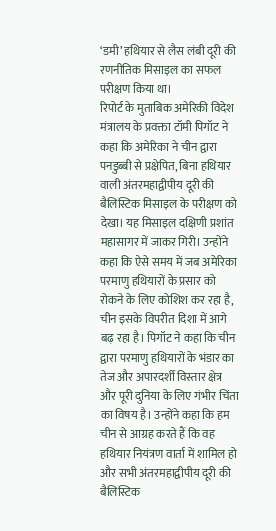‘डमी’ हथियार से लैस लंबी दूरी की रणनीतिक मिसाइल का सफल परीक्षण किया था।
रिपोर्ट के मुताबिक अमेरिकी विदेश मंत्रालय के प्रवक्ता टॉमी पिगॉट ने कहा कि अमेरिका ने चीन द्वारा पनडुब्बी से प्रक्षेपित, बिना हथियार वाली अंतरमहाद्वीपीय दूरी की बैलिस्टिक मिसाइल के परीक्षण को देखा। यह मिसाइल दक्षिणी प्रशांत महासागर में जाकर गिरी। उन्होंने कहा कि ऐसे समय में जब अमेरिका परमाणु हथियारों के प्रसार को रोकने के लिए कोशिश कर रहा है, चीन इसके विपरीत दिशा में आगे बढ़ रहा है। पिगॉट ने कहा कि चीन द्वारा परमाणु हथियारों के भंडार का तेज और अपारदर्शी विस्तार क्षेत्र और पूरी दुनिया के लिए गंभीर चिंता का विषय है। उन्होंने कहा कि हम चीन से आग्रह करते हैं कि वह हथियार नियंत्रण वार्ता में शामिल हो और सभी अंतरमहाद्वीपीय दूरी की बैलिस्टिक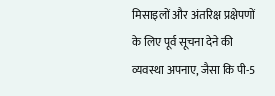मिसाइलों और अंतरिक्ष प्रक्षेपणों के लिए पूर्व सूचना देने की व्यवस्था अपनाए, जैसा कि पी-5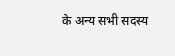के अन्य सभी सदस्य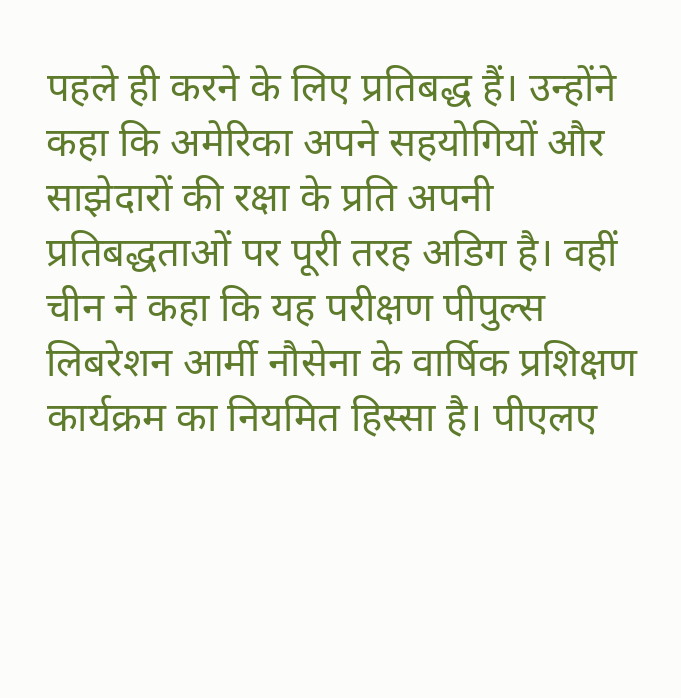पहले ही करने के लिए प्रतिबद्ध हैं। उन्होंने कहा कि अमेरिका अपने सहयोगियों और साझेदारों की रक्षा के प्रति अपनी प्रतिबद्धताओं पर पूरी तरह अडिग है। वहीं चीन ने कहा कि यह परीक्षण पीपुल्स लिबरेशन आर्मी नौसेना के वार्षिक प्रशिक्षण कार्यक्रम का नियमित हिस्सा है। पीएलए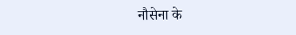नौसेना के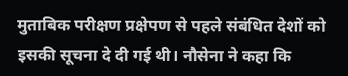मुताबिक परीक्षण प्रक्षेपण से पहले संबंधित देशों को इसकी सूचना दे दी गई थी। नौसेना ने कहा कि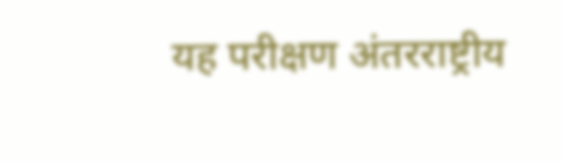यह परीक्षण अंतरराष्ट्रीय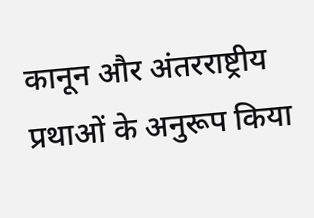कानून और अंतरराष्ट्रीय प्रथाओं के अनुरूप किया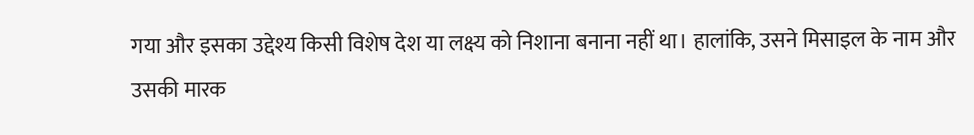गया और इसका उद्देश्य किसी विशेष देश या लक्ष्य को निशाना बनाना नहीं था। हालांकि, उसने मिसाइल के नाम और उसकी मारक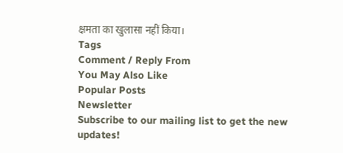क्षमता का खुलासा नहीं किया।
Tags
Comment / Reply From
You May Also Like
Popular Posts
Newsletter
Subscribe to our mailing list to get the new updates!